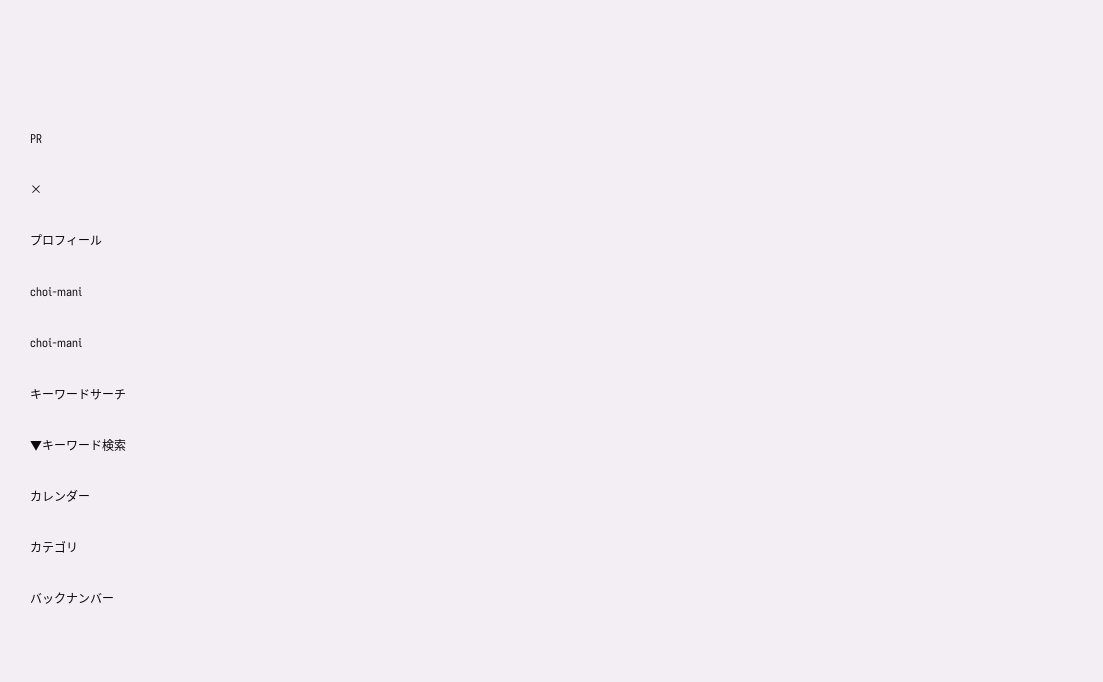PR

×

プロフィール

choi-mani

choi-mani

キーワードサーチ

▼キーワード検索

カレンダー

カテゴリ

バックナンバー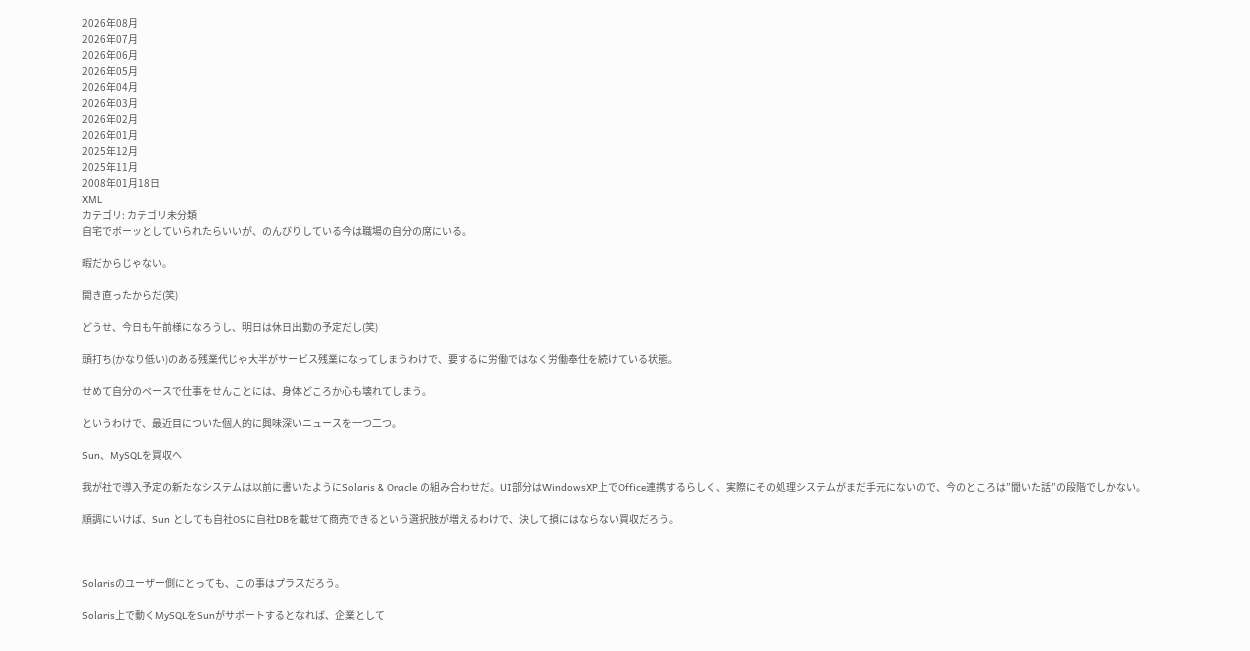2026年08月
2026年07月
2026年06月
2026年05月
2026年04月
2026年03月
2026年02月
2026年01月
2025年12月
2025年11月
2008年01月18日
XML
カテゴリ: カテゴリ未分類
自宅でボーッとしていられたらいいが、のんびりしている今は職場の自分の席にいる。

暇だからじゃない。

開き直ったからだ(笑)

どうせ、今日も午前様になろうし、明日は休日出勤の予定だし(笑)

頭打ち(かなり低い)のある残業代じゃ大半がサービス残業になってしまうわけで、要するに労働ではなく労働奉仕を続けている状態。

せめて自分のペースで仕事をせんことには、身体どころか心も壊れてしまう。

というわけで、最近目についた個人的に興味深いニュースを一つ二つ。

Sun、MySQLを買収へ

我が社で導入予定の新たなシステムは以前に書いたようにSolaris & Oracle の組み合わせだ。UI部分はWindowsXP上でOffice連携するらしく、実際にその処理システムがまだ手元にないので、今のところは”聞いた話”の段階でしかない。

順調にいけば、Sun としても自社OSに自社DBを載せて商売できるという選択肢が増えるわけで、決して損にはならない買収だろう。



Solarisのユーザー側にとっても、この事はプラスだろう。

Solaris上で動くMySQLをSunがサポートするとなれば、企業として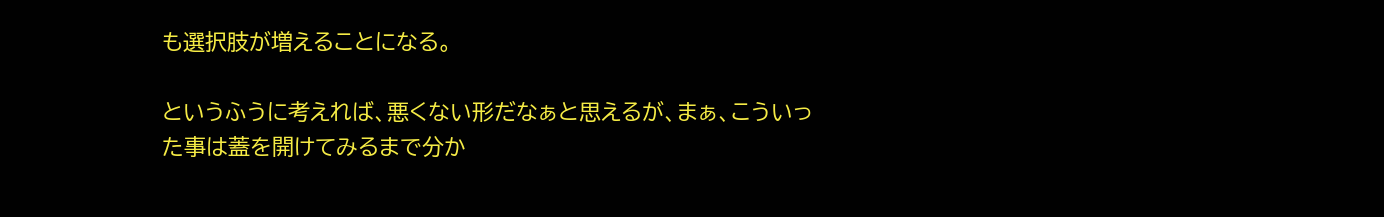も選択肢が増えることになる。

というふうに考えれば、悪くない形だなぁと思えるが、まぁ、こういった事は蓋を開けてみるまで分か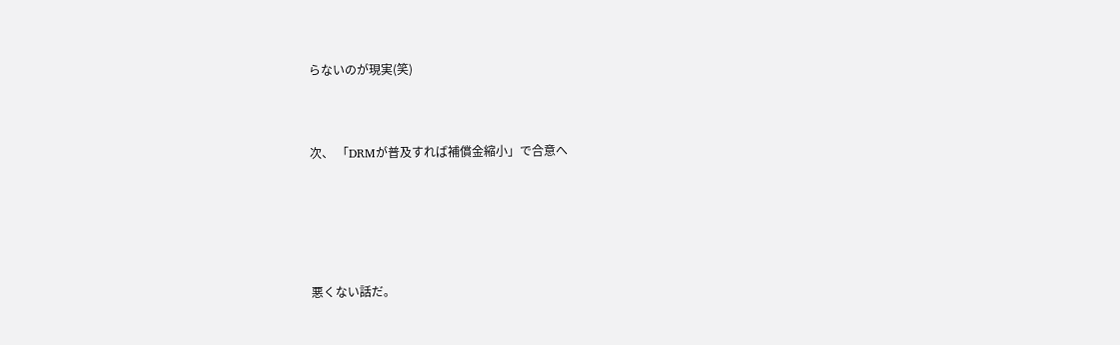らないのが現実(笑)


次、 「DRMが普及すれば補償金縮小」で合意へ




悪くない話だ。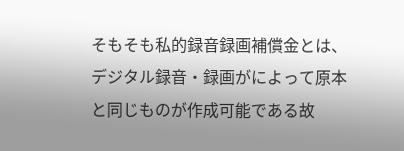そもそも私的録音録画補償金とは、デジタル録音・録画がによって原本と同じものが作成可能である故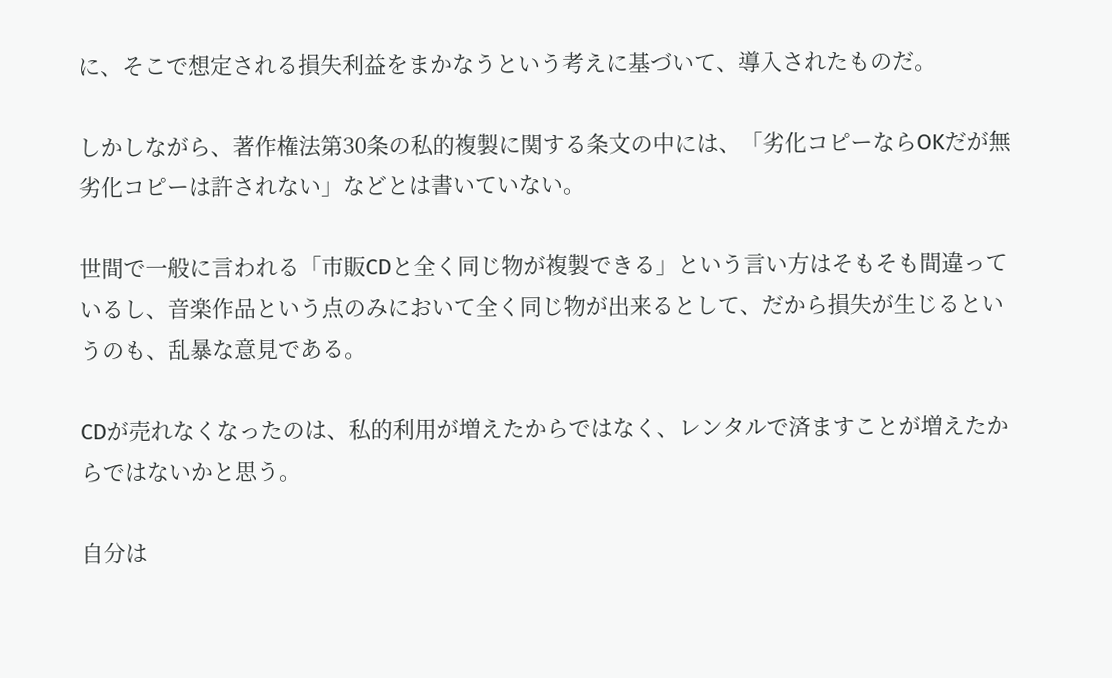に、そこで想定される損失利益をまかなうという考えに基づいて、導入されたものだ。

しかしながら、著作権法第30条の私的複製に関する条文の中には、「劣化コピーならOKだが無劣化コピーは許されない」などとは書いていない。

世間で一般に言われる「市販CDと全く同じ物が複製できる」という言い方はそもそも間違っているし、音楽作品という点のみにおいて全く同じ物が出来るとして、だから損失が生じるというのも、乱暴な意見である。

CDが売れなくなったのは、私的利用が増えたからではなく、レンタルで済ますことが増えたからではないかと思う。

自分は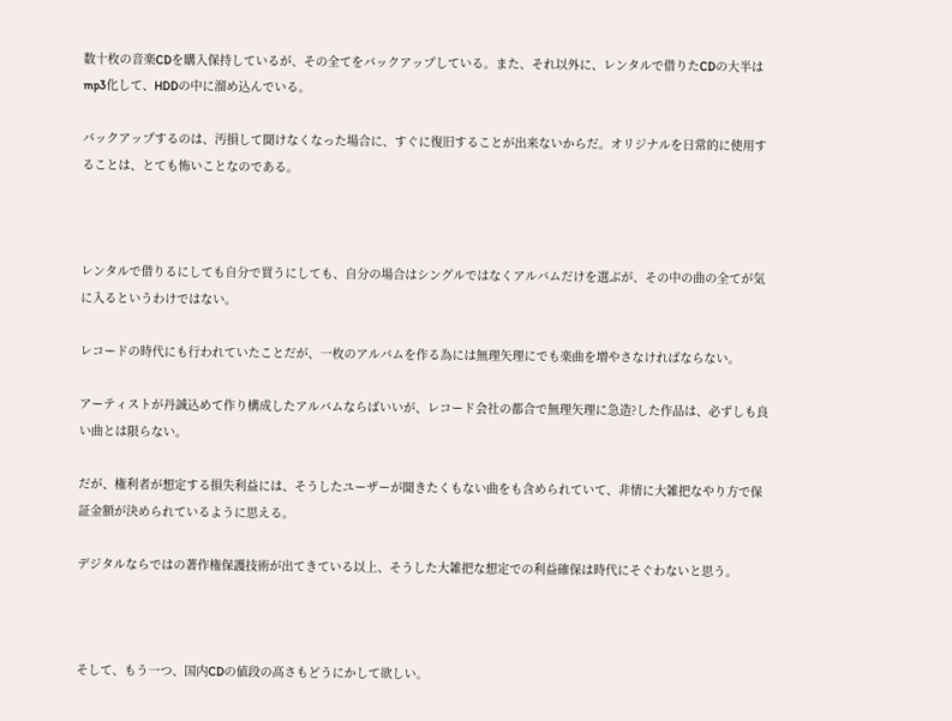数十枚の音楽CDを購入保持しているが、その全てをバックアップしている。また、それ以外に、レンタルで借りたCDの大半はmp3化して、HDDの中に溜め込んでいる。

バックアップするのは、汚損して聞けなくなった場合に、すぐに復旧することが出来ないからだ。オリジナルを日常的に使用することは、とても怖いことなのである。



レンタルで借りるにしても自分で買うにしても、自分の場合はシングルではなくアルバムだけを選ぶが、その中の曲の全てが気に入るというわけではない。

レコードの時代にも行われていたことだが、一枚のアルバムを作る為には無理矢理にでも楽曲を増やさなければならない。

アーティストが丹誠込めて作り構成したアルバムならばいいが、レコード会社の都合で無理矢理に急造?した作品は、必ずしも良い曲とは限らない。

だが、権利者が想定する損失利益には、そうしたユーザーが聞きたくもない曲をも含められていて、非情に大雑把なやり方で保証金額が決められているように思える。

デジタルならではの著作権保護技術が出てきている以上、そうした大雑把な想定での利益確保は時代にそぐわないと思う。



そして、もう一つ、国内CDの値段の高さもどうにかして欲しい。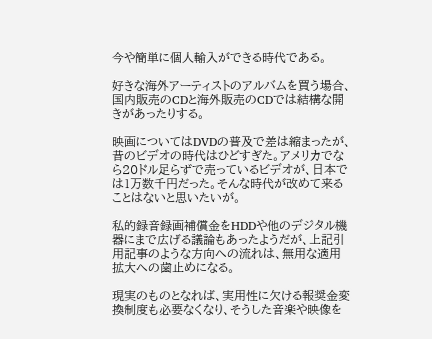今や簡単に個人輸入ができる時代である。

好きな海外アーティストのアルバムを買う場合、国内販売のCDと海外販売のCDでは結構な開きがあったりする。

映画についてはDVDの普及で差は縮まったが、昔のビデオの時代はひどすぎた。アメリカでなら20ドル足らずで売っているビデオが、日本では1万数千円だった。そんな時代が改めて来ることはないと思いたいが。

私的録音録画補償金をHDDや他のデジタル機器にまで広げる議論もあったようだが、上記引用記事のような方向への流れは、無用な適用拡大への歯止めになる。

現実のものとなれば、実用性に欠ける報奨金変換制度も必要なくなり、そうした音楽や映像を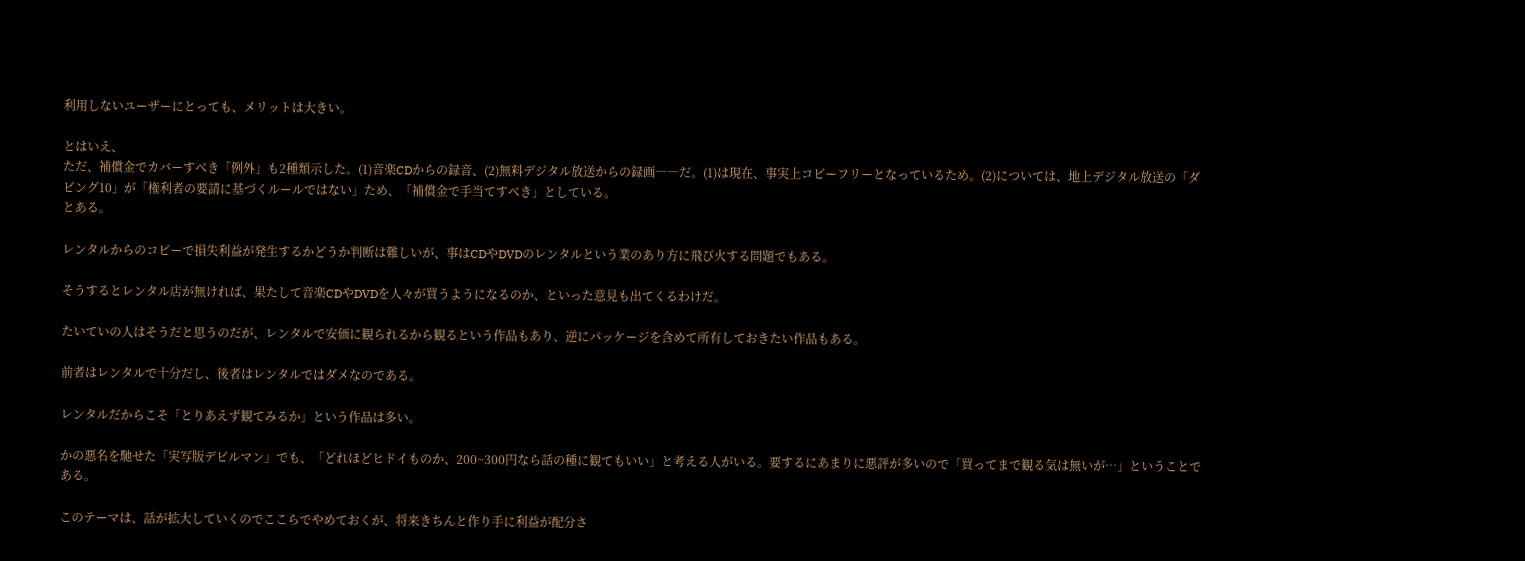利用しないユーザーにとっても、メリットは大きい。

とはいえ、
ただ、補償金でカバーすべき「例外」も2種類示した。(1)音楽CDからの録音、(2)無料デジタル放送からの録画――だ。(1)は現在、事実上コピーフリーとなっているため。(2)については、地上デジタル放送の「ダビング10」が「権利者の要請に基づくルールではない」ため、「補償金で手当てすべき」としている。
とある。

レンタルからのコピーで損失利益が発生するかどうか判断は難しいが、事はCDやDVDのレンタルという業のあり方に飛び火する問題でもある。

そうするとレンタル店が無ければ、果たして音楽CDやDVDを人々が買うようになるのか、といった意見も出てくるわけだ。

たいていの人はそうだと思うのだが、レンタルで安価に観られるから観るという作品もあり、逆にパッケージを含めて所有しておきたい作品もある。

前者はレンタルで十分だし、後者はレンタルではダメなのである。

レンタルだからこそ「とりあえず観てみるか」という作品は多い。

かの悪名を馳せた「実写版デビルマン」でも、「どれほどヒドイものか、200~300円なら話の種に観てもいい」と考える人がいる。要するにあまりに悪評が多いので「買ってまで観る気は無いが…」ということである。

このテーマは、話が拡大していくのでここらでやめておくが、将来きちんと作り手に利益が配分さ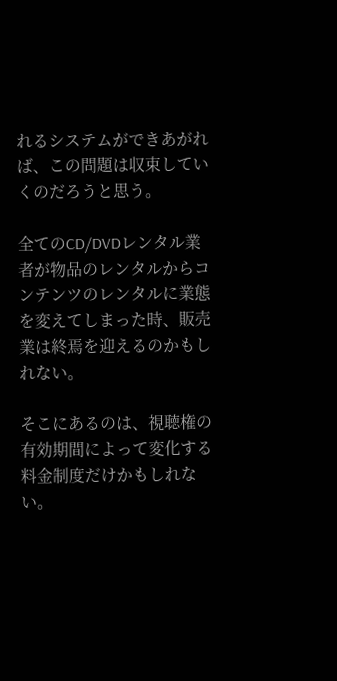れるシステムができあがれば、この問題は収束していくのだろうと思う。

全てのCD/DVDレンタル業者が物品のレンタルからコンテンツのレンタルに業態を変えてしまった時、販売業は終焉を迎えるのかもしれない。

そこにあるのは、視聴権の有効期間によって変化する料金制度だけかもしれない。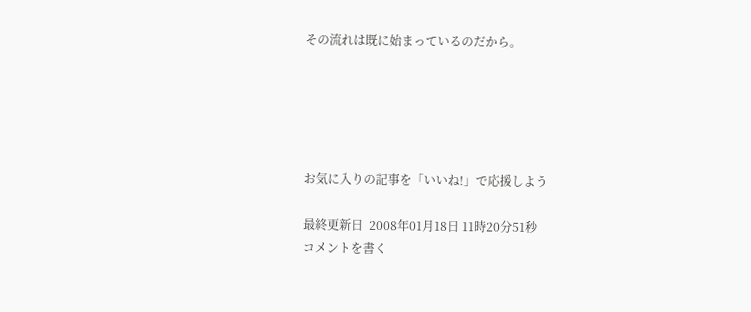その流れは既に始まっているのだから。





お気に入りの記事を「いいね!」で応援しよう

最終更新日  2008年01月18日 11時20分51秒
コメントを書く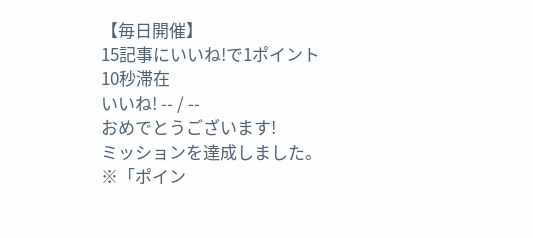【毎日開催】
15記事にいいね!で1ポイント
10秒滞在
いいね! -- / --
おめでとうございます!
ミッションを達成しました。
※「ポイン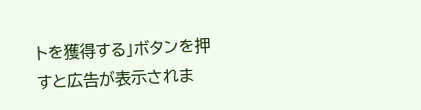トを獲得する」ボタンを押すと広告が表示されま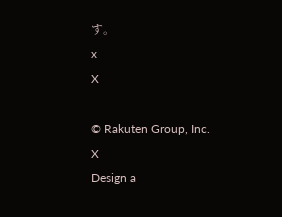す。
x
X

© Rakuten Group, Inc.
X
Design a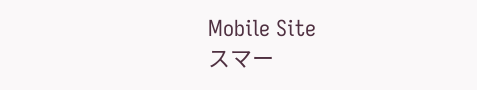Mobile Site
スマー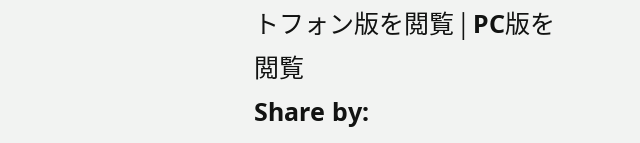トフォン版を閲覧 | PC版を閲覧
Share by: